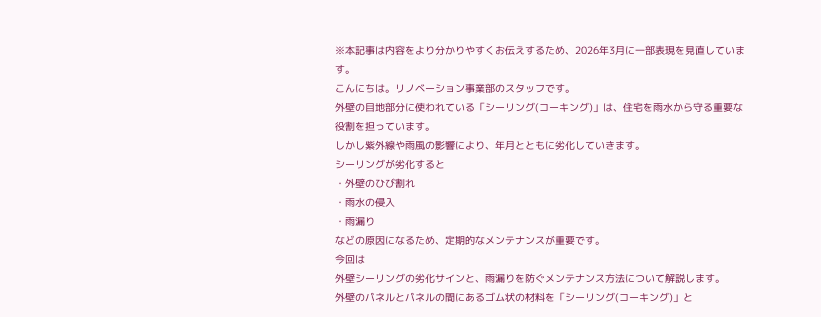※本記事は内容をより分かりやすくお伝えするため、2026年3月に一部表現を見直しています。
こんにちは。リノベーション事業部のスタッフです。
外壁の目地部分に使われている「シーリング(コーキング)」は、住宅を雨水から守る重要な役割を担っています。
しかし紫外線や雨風の影響により、年月とともに劣化していきます。
シーリングが劣化すると
・外壁のひび割れ
・雨水の侵入
・雨漏り
などの原因になるため、定期的なメンテナンスが重要です。
今回は
外壁シーリングの劣化サインと、雨漏りを防ぐメンテナンス方法について解説します。
外壁のパネルとパネルの間にあるゴム状の材料を「シーリング(コーキング)」と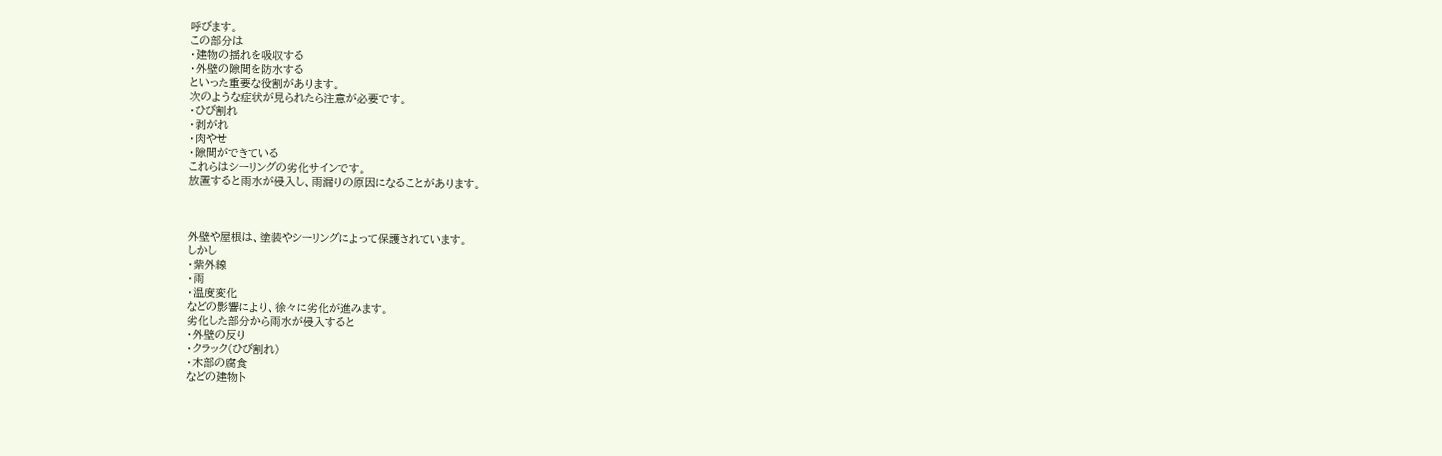呼びます。
この部分は
・建物の揺れを吸収する
・外壁の隙間を防水する
といった重要な役割があります。
次のような症状が見られたら注意が必要です。
・ひび割れ
・剥がれ
・肉やせ
・隙間ができている
これらはシーリングの劣化サインです。
放置すると雨水が侵入し、雨漏りの原因になることがあります。



外壁や屋根は、塗装やシーリングによって保護されています。
しかし
・紫外線
・雨
・温度変化
などの影響により、徐々に劣化が進みます。
劣化した部分から雨水が侵入すると
・外壁の反り
・クラック(ひび割れ)
・木部の腐食
などの建物ト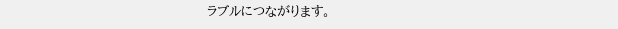ラブルにつながります。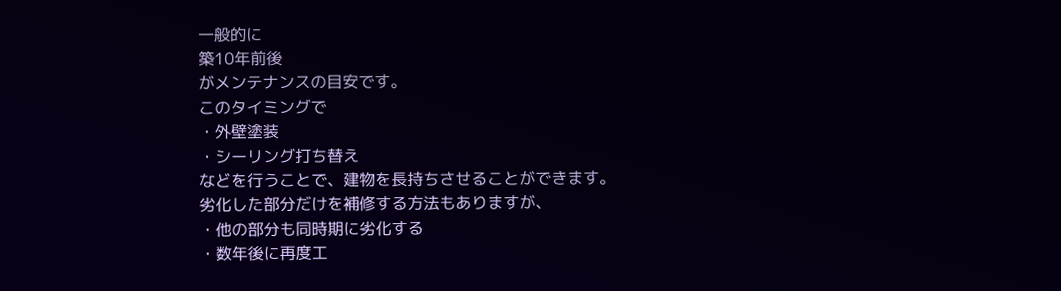一般的に
築10年前後
がメンテナンスの目安です。
このタイミングで
・外壁塗装
・シーリング打ち替え
などを行うことで、建物を長持ちさせることができます。
劣化した部分だけを補修する方法もありますが、
・他の部分も同時期に劣化する
・数年後に再度工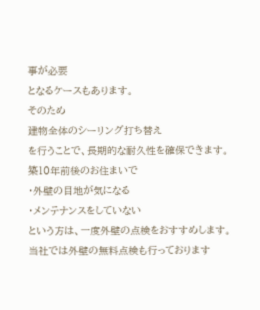事が必要
となるケースもあります。
そのため
建物全体のシーリング打ち替え
を行うことで、長期的な耐久性を確保できます。
築10年前後のお住まいで
・外壁の目地が気になる
・メンテナンスをしていない
という方は、一度外壁の点検をおすすめします。
当社では外壁の無料点検も行っております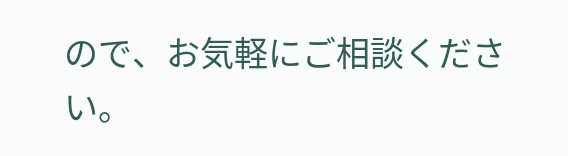ので、お気軽にご相談ください。